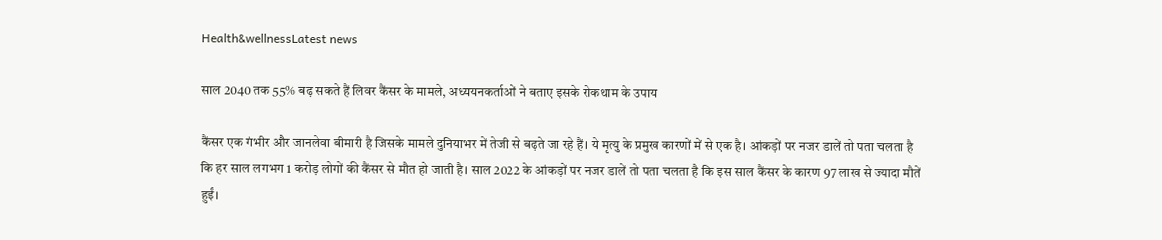Health&wellnessLatest news

साल 2040 तक 55% बढ़ सकते हैं लिवर कैंसर के मामले, अध्ययनकर्ताओं ने बताए इसके रोकथाम के उपाय

कैंसर एक गंभीर और जानलेवा बीमारी है जिसके मामले दुनियाभर में तेजी से बढ़ते जा रहे हैं। ये मृत्यु के प्रमुख कारणों में से एक है। आंकड़ों पर नजर डालें तो पता चलता है कि हर साल लगभग 1 करोड़ लोगों की कैंसर से मौत हो जाती है। साल 2022 के आंकड़ों पर नजर डालें तो पता चलता है कि इस साल कैंसर के कारण 97 लाख से ज्यादा मौतें हुईं।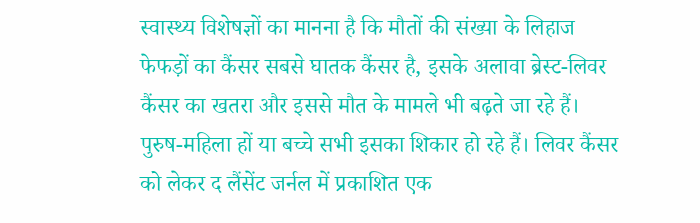स्वास्थ्य विशेषज्ञों का मानना है कि मौतों की संख्या के लिहाज फेफड़ों का कैंसर सबसे घातक कैंसर है, इसके अलावा ब्रेस्ट-लिवर कैंसर का खतरा और इससे मौत के मामले भी बढ़ते जा रहे हैं। पुरुष-महिला हों या बच्चे सभी इसका शिकार हो रहे हैं। लिवर कैंसर को लेकर द लैंसेंट जर्नल में प्रकाशित एक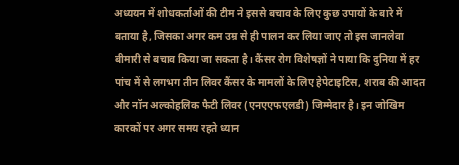अध्ययन में शोधकर्ताओं की टीम ने इससे बचाव के लिए कुछ उपायों के बारे में बताया है, जिसका अगर कम उम्र से ही पालन कर लिया जाए तो इस जानलेवा बीमारी से बचाव किया जा सकता है। कैंसर रोग विशेषज्ञों ने पाया कि दुनिया में हर पांच में से लगभग तीन लिवर कैंसर के मामलों के लिए हेपेटाइटिस, शराब की आदत और नॉन अल्कोहलिक फैटी लिवर (एनएएफएलडी) जिम्मेदार है। इन जोखिम कारकों पर अगर समय रहते ध्यान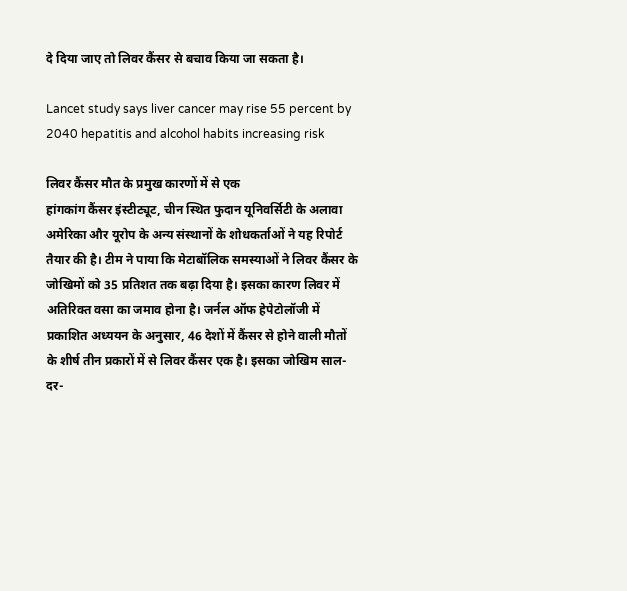दे दिया जाए तो लिवर कैंसर से बचाव किया जा सकता है।

Lancet study says liver cancer may rise 55 percent by 2040 hepatitis and alcohol habits increasing risk

लिवर कैंसर मौत के प्रमुख कारणों में से एक
हांगकांग कैंसर इंस्टीट्यूट, चीन स्थित फुदान यूनिवर्सिटी के अलावा अमेरिका और यूरोप के अन्य संस्थानों के शोधकर्ताओं ने यह रिपोर्ट तैयार की है। टीम ने पाया कि मेटाबॉलिक समस्याओं ने लिवर कैंसर के जोखिमों को 35 प्रतिशत तक बढ़ा दिया है। इसका कारण लिवर में अतिरिक्त वसा का जमाव होना है। जर्नल ऑफ हेपेटोलॉजी में प्रकाशित अध्ययन के अनुसार, 46 देशों में कैंसर से होने वाली मौतों के शीर्ष तीन प्रकारों में से लिवर कैंसर एक है। इसका जोखिम साल-दर-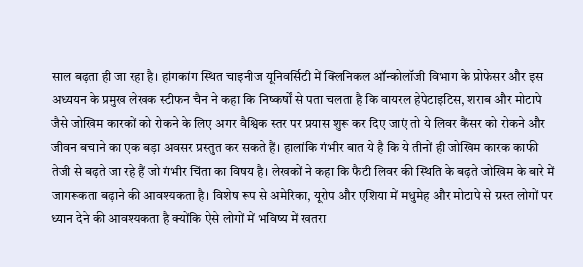साल बढ़ता ही जा रहा है। हांगकांग स्थित चाइनीज यूनिवर्सिटी में क्लिनिकल ऑन्कोलॉजी विभाग के प्रोफेसर और इस अध्ययन के प्रमुख लेखक स्टीफन चैन ने कहा कि निष्कर्षों से पता चलता है कि वायरल हेपेटाइटिस, शराब और मोटापे जैसे जोखिम कारकों को रोकने के लिए अगर वैश्विक स्तर पर प्रयास शुरू कर दिए जाएं तो ये लिवर कैंसर को रोकने और जीवन बचाने का एक बड़ा अवसर प्रस्तुत कर सकते हैं। हालांकि गंभीर बात ये है कि ये तीनों ही जोखिम कारक काफी तेजी से बढ़ते जा रहे हैं जो गंभीर चिंता का विषय है। लेखकों ने कहा कि फैटी लिवर की स्थिति के बढ़ते जोखिम के बारे में जागरूकता बढ़ाने की आवश्यकता है। विशेष रूप से अमेरिका, यूरोप और एशिया में मधुमेह और मोटापे से ग्रस्त लोगों पर ध्यान देने की आवश्यकता है क्योंकि ऐसे लोगों में भविष्य में खतरा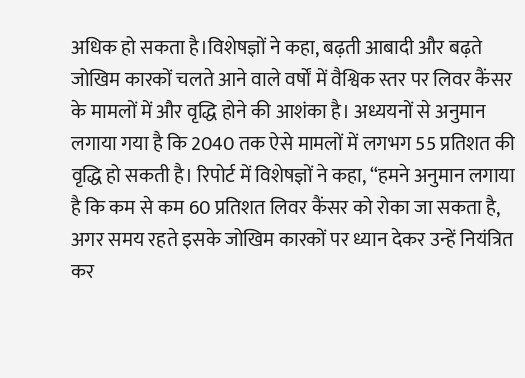अधिक हो सकता है।विशेषज्ञों ने कहा, बढ़ती आबादी और बढ़ते जोखिम कारकों चलते आने वाले वर्षों में वैश्विक स्तर पर लिवर कैंसर के मामलों में और वृद्धि होने की आशंका है। अध्ययनों से अनुमान लगाया गया है कि 2040 तक ऐसे मामलों में लगभग 55 प्रतिशत की वृद्धि हो सकती है। रिपोर्ट में विशेषज्ञों ने कहा, “हमने अनुमान लगाया है कि कम से कम 60 प्रतिशत लिवर कैंसर को रोका जा सकता है, अगर समय रहते इसके जोखिम कारकों पर ध्यान देकर उन्हें नियंत्रित कर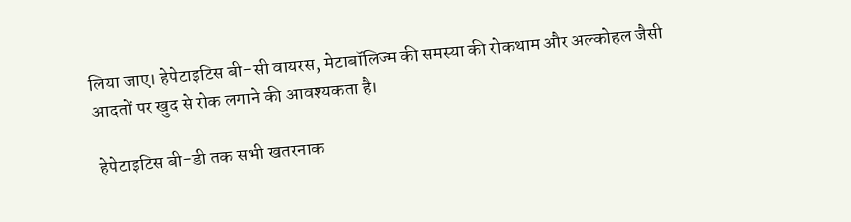लिया जाए। हेपेटाइटिस बी-सी वायरस, मेटाबॉलिज्म की समस्या की रोकथाम और अल्कोहल जैसी आदतों पर खुद से रोक लगाने की आवश्यकता है।

 हेपेटाइटिस बी-डी तक सभी खतरनाक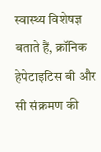स्वास्थ्य विशेषज्ञ बताते हैं, क्रॉनिक हेपेटाइटिस बी और सी संक्रमण की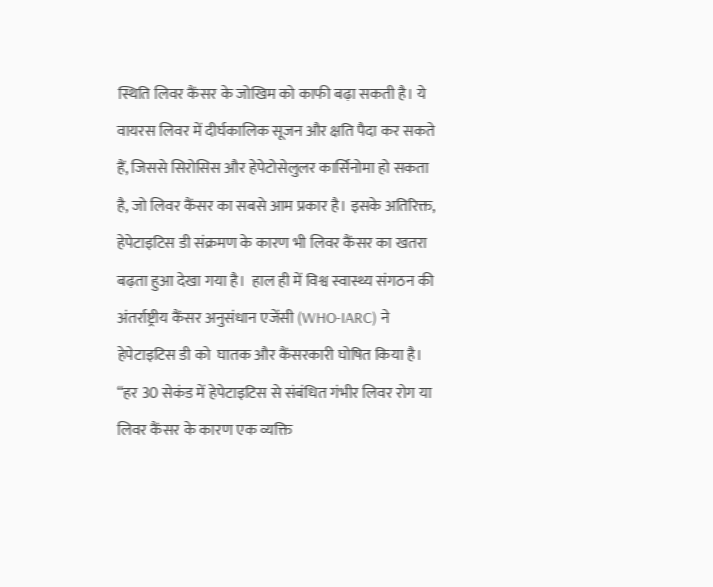स्थिति लिवर कैंसर के जोखिम को काफी बढ़ा सकती है। ये वायरस लिवर में दीर्घकालिक सूजन और क्षति पैदा कर सकते हैं, जिससे सिरोसिस और हेपेटोसेलुलर कार्सिनोमा हो सकता है, जो लिवर कैंसर का सबसे आम प्रकार है। इसके अतिरिक्त, हेपेटाइटिस डी संक्रमण के कारण भी लिवर कैंसर का खतरा बढ़ता हुआ देखा गया है।  हाल ही में विश्व स्वास्थ्य संगठन की अंतर्राष्ट्रीय कैंसर अनुसंधान एजेंसी (WHO-IARC) ने  हेपेटाइटिस डी को  घातक और कैंसरकारी घोषित किया है। “हर 30 सेकंड में हेपेटाइटिस से संबंधित गंभीर लिवर रोग या लिवर कैंसर के कारण एक व्यक्ति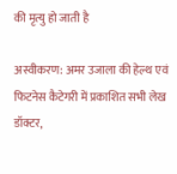की मृत्यु हो जाती है

अस्वीकरण: अमर उजाला की हेल्थ एवं फिटनेस कैटेगरी में प्रकाशित सभी लेख डॉक्टर,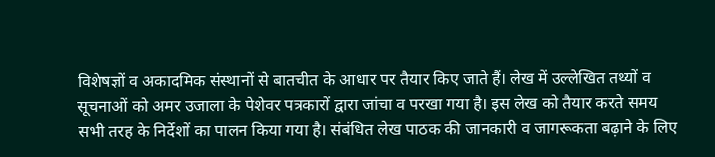विशेषज्ञों व अकादमिक संस्थानों से बातचीत के आधार पर तैयार किए जाते हैं। लेख में उल्लेखित तथ्यों व सूचनाओं को अमर उजाला के पेशेवर पत्रकारों द्वारा जांचा व परखा गया है। इस लेख को तैयार करते समय सभी तरह के निर्देशों का पालन किया गया है। संबंधित लेख पाठक की जानकारी व जागरूकता बढ़ाने के लिए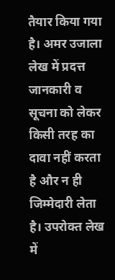तैयार किया गया है। अमर उजाला लेख में प्रदत्त जानकारी व सूचना को लेकर किसी तरह का दावा नहीं करता है और न ही जिम्मेदारी लेता है। उपरोक्त लेख में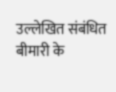उल्लेखित संबंधित बीमारी के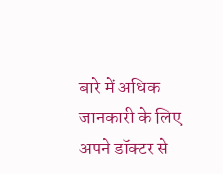बारे में अधिक जानकारी के लिए अपने डॉक्टर से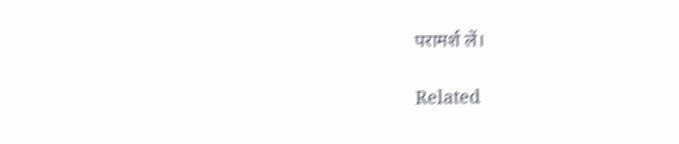परामर्श लें।

Related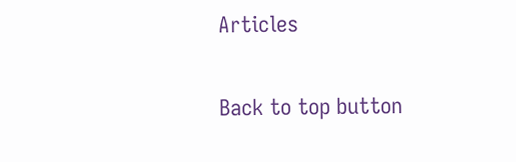Articles

Back to top button